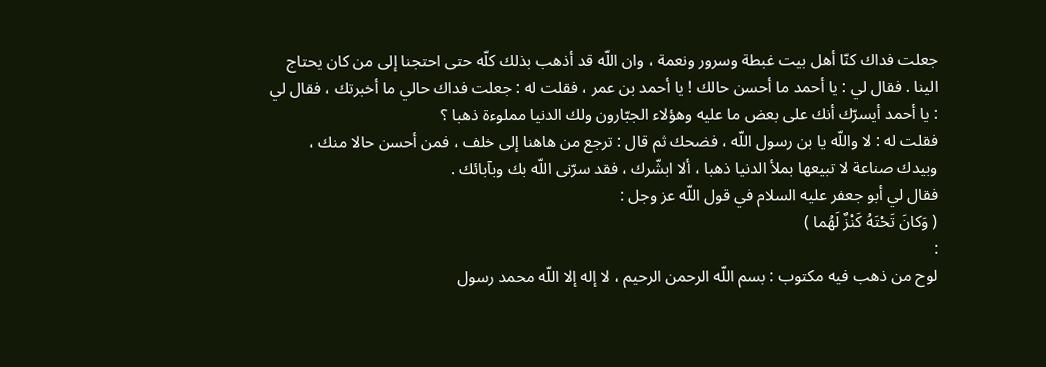جعلت فداك كنّا أهل بيت غبطة وسرور ونعمة ، وان اللّه قد أذهب بذلك كلّه حتى احتجنا إلى من كان يحتاج الينا . فقال لي : يا أحمد ما أحسن حالك ! يا أحمد بن عمر ، فقلت له : جعلت فداك حالي ما أخبرتك ، فقال لي : يا أحمد أيسرّك أنك على بعض ما عليه وهؤلاء الجبّارون ولك الدنيا مملوءة ذهبا ؟
فقلت له : لا واللّه يا بن رسول اللّه ، فضحك ثم قال : ترجع من هاهنا إلى خلف ، فمن أحسن حالا منك ، وبيدك صناعة لا تبيعها بملأ الدنيا ذهبا ، ألا ابشّرك ، فقد سرّنى اللّه بك وبآبائك .
فقال لي أبو جعفر عليه السلام في قول اللّه عز وجل :
( وَكانَ تَحْتَهُ كَنْزٌ لَهُما )
:
لوح من ذهب فيه مكتوب : بسم اللّه الرحمن الرحيم ، لا إله إلا اللّه محمد رسول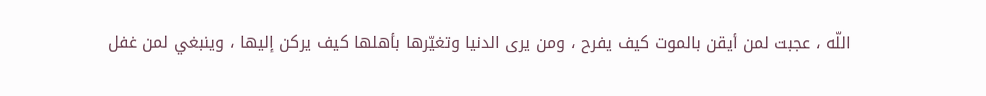اللّه ، عجبت لمن أيقن بالموت كيف يفرح ، ومن يرى الدنيا وتغيّرها بأهلها كيف يركن إليها ، وينبغي لمن غفل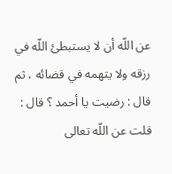عن اللّه أن لا يستبطئ اللّه في رزقه ولا يتهمه في قضائه ، ثم قال : رضيت يا أحمد ؟ قال : قلت عن اللّه تعالى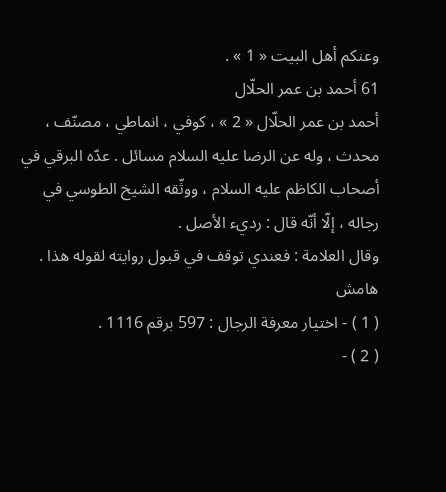وعنكم أهل البيت « 1 » .
61 أحمد بن عمر الحلّال
أحمد بن عمر الحلّال « 2 » ، كوفي ، انماطي ، مصنّف ، محدث ، وله عن الرضا عليه السلام مسائل . عدّه البرقي في أصحاب الكاظم عليه السلام ، ووثّقه الشيخ الطوسي في رجاله ، إلّا أنّه قال : رديء الأصل .
وقال العلامة : فعندي توقف في قبول روايته لقوله هذا .
هامش
( 1 ) - اختيار معرفة الرجال : 597 برقم 1116 .
( 2 ) -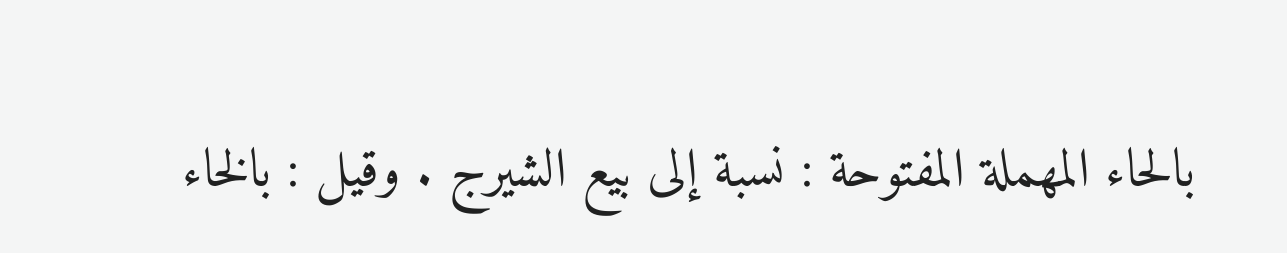بالحاء المهملة المفتوحة : نسبة إلى بيع الشيرج . وقيل : بالخاء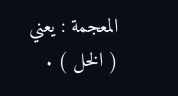المعجمة : يعني ( الخل ) .